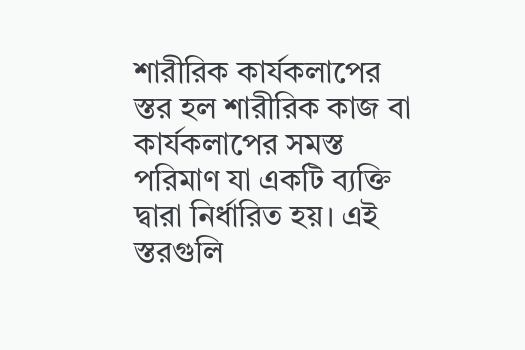শারীরিক কার্যকলাপের স্তর হল শারীরিক কাজ বা কার্যকলাপের সমস্ত পরিমাণ যা একটি ব্যক্তি দ্বারা নির্ধারিত হয়। এই স্তরগুলি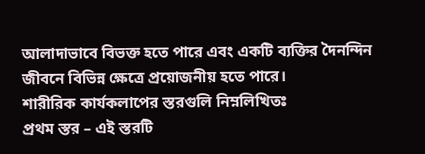আলাদাভাবে বিভক্ত হতে পারে এবং একটি ব্যক্তির দৈনন্দিন জীবনে বিভিন্ন ক্ষেত্রে প্রয়োজনীয় হতে পারে।
শারীরিক কার্যকলাপের স্তরগুলি নিম্নলিখিতঃ
প্রথম স্তর – এই স্তরটি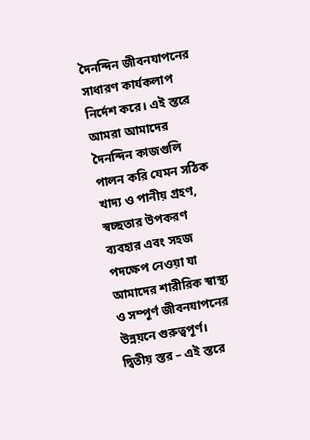দৈনন্দিন জীবনযাপনের সাধারণ কার্যকলাপ নির্দেশ করে। এই স্তরে আমরা আমাদের দৈনন্দিন কাজগুলি পালন করি যেমন সঠিক খাদ্য ও পানীয় গ্রহণ, স্বচ্ছতার উপকরণ ব্যবহার এবং সহজ পদক্ষেপ নেওয়া যা আমাদের শারীরিক স্বাস্থ্য ও সম্পূর্ণ জীবনযাপনের উন্নয়নে গুরুত্বপূর্ণ।
দ্বিতীয় স্তর – এই স্তরে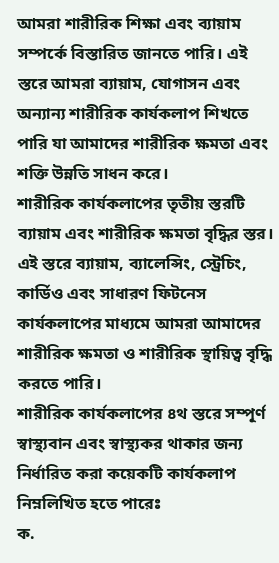আমরা শারীরিক শিক্ষা এবং ব্যায়াম সম্পর্কে বিস্তারিত জানতে পারি। এই স্তরে আমরা ব্যায়াম, যোগাসন এবং অন্যান্য শারীরিক কার্যকলাপ শিখতে পারি যা আমাদের শারীরিক ক্ষমতা এবং শক্তি উন্নতি সাধন করে।
শারীরিক কার্যকলাপের তৃতীয় স্তরটি ব্যায়াম এবং শারীরিক ক্ষমতা বৃদ্ধির স্তর। এই স্তরে ব্যায়াম, ব্যালেন্সিং, স্ট্রেচিং, কার্ডিও এবং সাধারণ ফিটনেস কার্যকলাপের মাধ্যমে আমরা আমাদের শারীরিক ক্ষমতা ও শারীরিক স্থায়িত্ব বৃদ্ধি করতে পারি।
শারীরিক কার্যকলাপের ৪থ স্তরে সম্পূর্ণ স্বাস্থ্যবান এবং স্বাস্থ্যকর থাকার জন্য নির্ধারিত করা কয়েকটি কার্যকলাপ নিম্নলিখিত হতে পারেঃ
ক.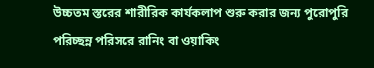উচ্চতম স্তরের শারীরিক কার্যকলাপ শুরু করার জন্য পুরোপুরি পরিচ্ছন্ন পরিসরে রানিং বা ওয়াকিং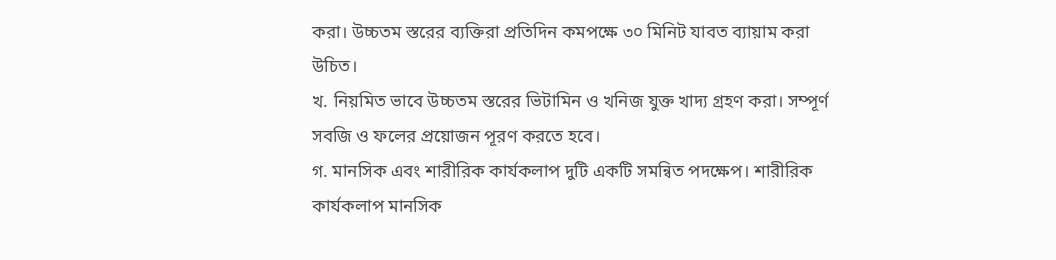করা। উচ্চতম স্তরের ব্যক্তিরা প্রতিদিন কমপক্ষে ৩০ মিনিট যাবত ব্যায়াম করা উচিত।
খ. নিয়মিত ভাবে উচ্চতম স্তরের ভিটামিন ও খনিজ যুক্ত খাদ্য গ্রহণ করা। সম্পূর্ণ সবজি ও ফলের প্রয়োজন পূরণ করতে হবে।
গ. মানসিক এবং শারীরিক কার্যকলাপ দুটি একটি সমন্বিত পদক্ষেপ। শারীরিক কার্যকলাপ মানসিক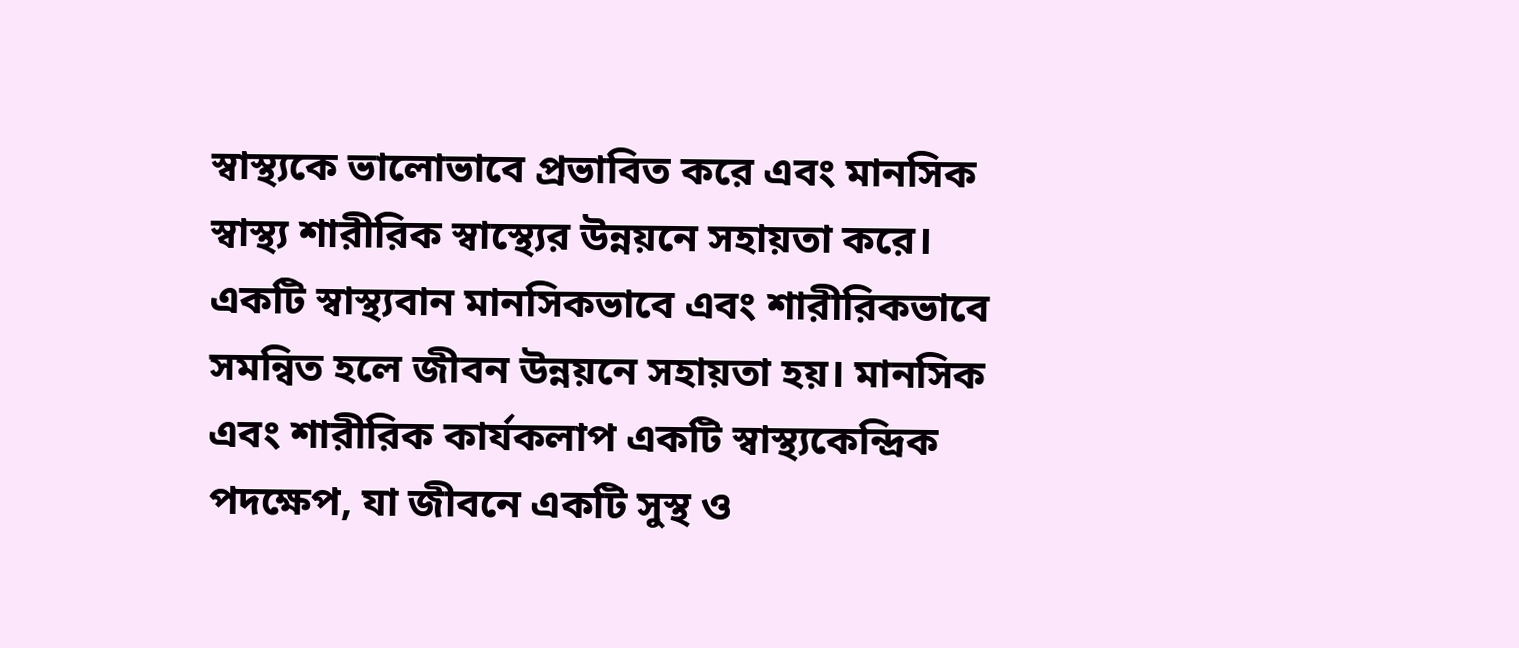স্বাস্থ্যকে ভালোভাবে প্রভাবিত করে এবং মানসিক স্বাস্থ্য শারীরিক স্বাস্থ্যের উন্নয়নে সহায়তা করে। একটি স্বাস্থ্যবান মানসিকভাবে এবং শারীরিকভাবে সমন্বিত হলে জীবন উন্নয়নে সহায়তা হয়। মানসিক এবং শারীরিক কার্যকলাপ একটি স্বাস্থ্যকেন্দ্রিক পদক্ষেপ, যা জীবনে একটি সুস্থ ও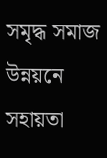সমৃদ্ধ সমাজ উন্নয়নে সহায়তা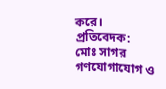করে।
প্রতিবেদক:
মোঃ সাগর
গণযোগাযোগ ও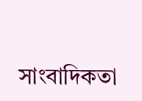সাংবাদিকতা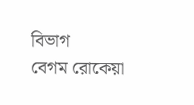বিভাগ
বেগম রোকেয়া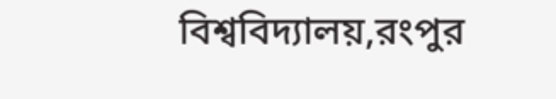বিশ্ববিদ্যালয়,রংপুর